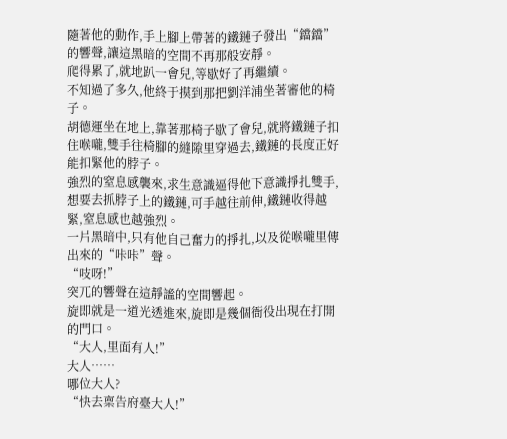隨著他的動作,手上腳上帶著的鐵鏈子發出“鐺鐺”的響聲,讓這黑暗的空間不再那般安靜。
爬得累了,就地趴一會兒,等歇好了再繼續。
不知過了多久,他終于摸到那把劉洋浦坐著審他的椅子。
胡德運坐在地上,靠著那椅子歇了會兒,就將鐵鏈子扣住喉嚨,雙手往椅腳的縫隙里穿過去,鐵鏈的長度正好能扣緊他的脖子。
強烈的窒息感襲來,求生意識逼得他下意識掙扎雙手,想要去抓脖子上的鐵鏈,可手越往前伸,鐵鏈收得越緊,窒息感也越強烈。
一片黑暗中,只有他自己奮力的掙扎,以及從喉嚨里傳出來的“咔咔”聲。
“吱呀!”
突兀的響聲在這靜謐的空間響起。
旋即就是一道光透進來,旋即是幾個衙役出現在打開的門口。
“大人,里面有人!”
大人……
哪位大人?
“快去稟告府臺大人!”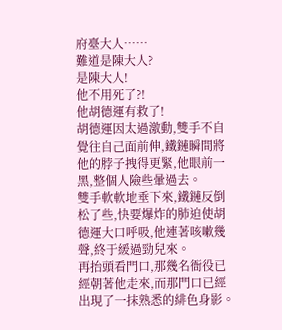府臺大人……
難道是陳大人?
是陳大人!
他不用死了?!
他胡德運有救了!
胡德運因太過激動,雙手不自覺往自己面前伸,鐵鏈瞬間將他的脖子拽得更緊,他眼前一黑,整個人險些暈過去。
雙手軟軟地垂下來,鐵鏈反倒松了些,快要爆炸的肺迫使胡德運大口呼吸,他連著咳嗽幾聲,終于緩過勁兒來。
再抬頭看門口,那幾名衙役已經朝著他走來,而那門口已經出現了一抹熟悉的緋色身影。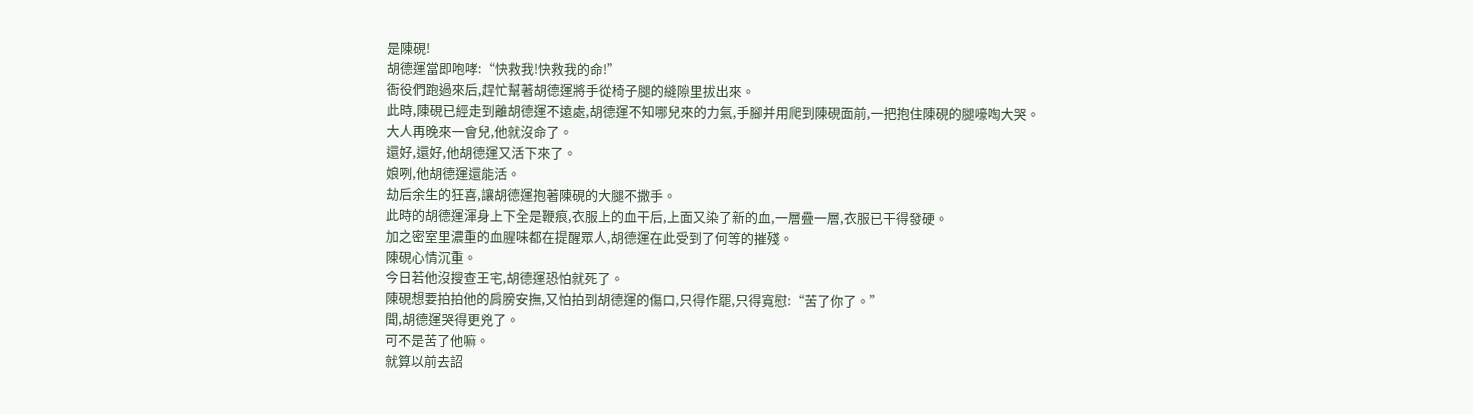是陳硯!
胡德運當即咆哮:“快救我!快救我的命!”
衙役們跑過來后,趕忙幫著胡德運將手從椅子腿的縫隙里拔出來。
此時,陳硯已經走到離胡德運不遠處,胡德運不知哪兒來的力氣,手腳并用爬到陳硯面前,一把抱住陳硯的腿嚎啕大哭。
大人再晚來一會兒,他就沒命了。
還好,還好,他胡德運又活下來了。
娘咧,他胡德運還能活。
劫后余生的狂喜,讓胡德運抱著陳硯的大腿不撒手。
此時的胡德運渾身上下全是鞭痕,衣服上的血干后,上面又染了新的血,一層疊一層,衣服已干得發硬。
加之密室里濃重的血腥味都在提醒眾人,胡德運在此受到了何等的摧殘。
陳硯心情沉重。
今日若他沒搜查王宅,胡德運恐怕就死了。
陳硯想要拍拍他的肩膀安撫,又怕拍到胡德運的傷口,只得作罷,只得寬慰:“苦了你了。”
聞,胡德運哭得更兇了。
可不是苦了他嘛。
就算以前去詔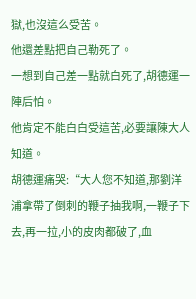獄,也沒這么受苦。
他還差點把自己勒死了。
一想到自己差一點就白死了,胡德運一陣后怕。
他肯定不能白白受這苦,必要讓陳大人知道。
胡德運痛哭:“大人您不知道,那劉洋浦拿帶了倒刺的鞭子抽我啊,一鞭子下去,再一拉,小的皮肉都破了,血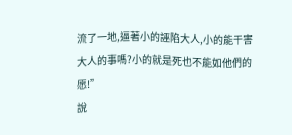流了一地,逼著小的誣陷大人,小的能干害大人的事嗎?小的就是死也不能如他們的愿!”
說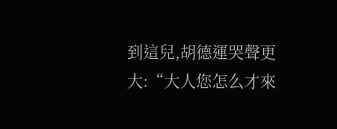到這兒,胡德運哭聲更大:“大人您怎么才來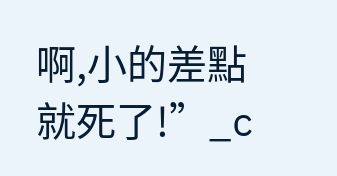啊,小的差點就死了!”_c